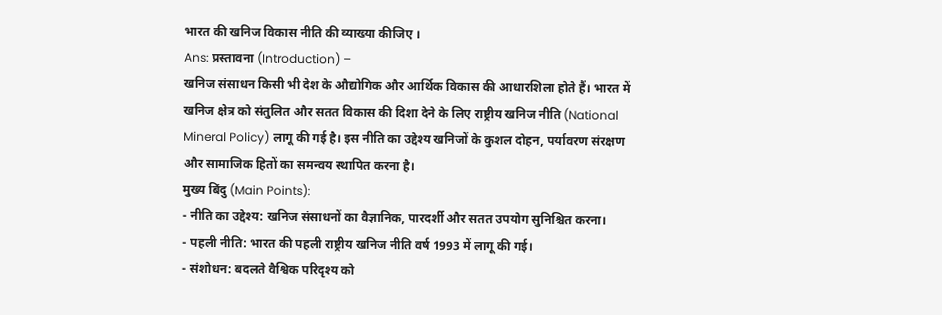भारत की खनिज विकास नीति की व्याख्या कीजिए ।
Ans: प्रस्तावना (Introduction) –
खनिज संसाधन किसी भी देश के औद्योगिक और आर्थिक विकास की आधारशिला होते हैं। भारत में खनिज क्षेत्र को संतुलित और सतत विकास की दिशा देने के लिए राष्ट्रीय खनिज नीति (National Mineral Policy) लागू की गई है। इस नीति का उद्देश्य खनिजों के कुशल दोहन, पर्यावरण संरक्षण और सामाजिक हितों का समन्वय स्थापित करना है।
मुख्य बिंदु (Main Points):
- नीति का उद्देश्य: खनिज संसाधनों का वैज्ञानिक, पारदर्शी और सतत उपयोग सुनिश्चित करना।
- पहली नीति: भारत की पहली राष्ट्रीय खनिज नीति वर्ष 1993 में लागू की गई।
- संशोधन: बदलते वैश्विक परिदृश्य को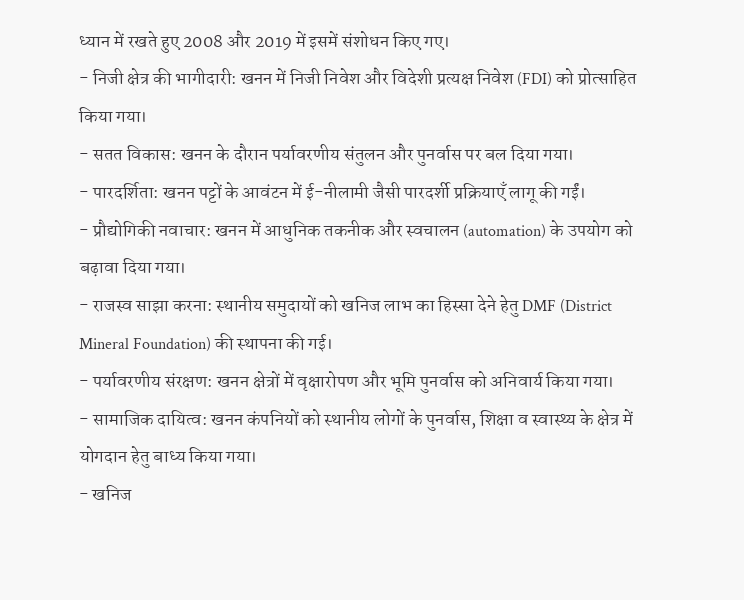ध्यान में रखते हुए 2008 और 2019 में इसमें संशोधन किए गए।
- निजी क्षेत्र की भागीदारी: खनन में निजी निवेश और विदेशी प्रत्यक्ष निवेश (FDI) को प्रोत्साहित किया गया।
- सतत विकास: खनन के दौरान पर्यावरणीय संतुलन और पुनर्वास पर बल दिया गया।
- पारदर्शिता: खनन पट्टों के आवंटन में ई-नीलामी जैसी पारदर्शी प्रक्रियाएँ लागू की गईं।
- प्रौद्योगिकी नवाचार: खनन में आधुनिक तकनीक और स्वचालन (automation) के उपयोग को बढ़ावा दिया गया।
- राजस्व साझा करना: स्थानीय समुदायों को खनिज लाभ का हिस्सा देने हेतु DMF (District Mineral Foundation) की स्थापना की गई।
- पर्यावरणीय संरक्षण: खनन क्षेत्रों में वृक्षारोपण और भूमि पुनर्वास को अनिवार्य किया गया।
- सामाजिक दायित्व: खनन कंपनियों को स्थानीय लोगों के पुनर्वास, शिक्षा व स्वास्थ्य के क्षेत्र में योगदान हेतु बाध्य किया गया।
- खनिज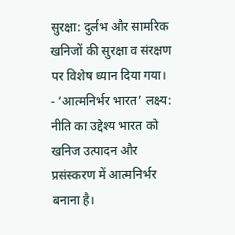सुरक्षा: दुर्लभ और सामरिक खनिजों की सुरक्षा व संरक्षण पर विशेष ध्यान दिया गया।
- ‘आत्मनिर्भर भारत’ लक्ष्य: नीति का उद्देश्य भारत को खनिज उत्पादन और प्रसंस्करण में आत्मनिर्भर बनाना है।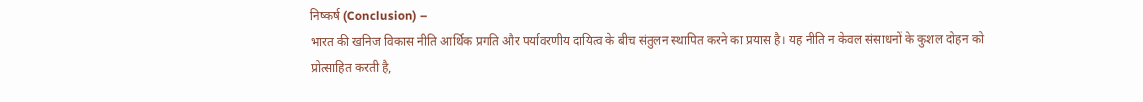निष्कर्ष (Conclusion) –
भारत की खनिज विकास नीति आर्थिक प्रगति और पर्यावरणीय दायित्व के बीच संतुलन स्थापित करने का प्रयास है। यह नीति न केवल संसाधनों के कुशल दोहन को प्रोत्साहित करती है,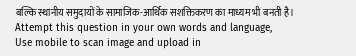बल्कि स्थानीय समुदायों के सामाजिक-आर्थिक सशक्तिकरण का माध्यम भी बनती है।
Attempt this question in your own words and language,
Use mobile to scan image and upload in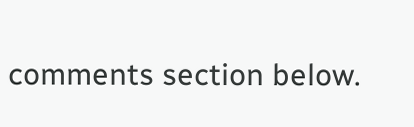comments section below.